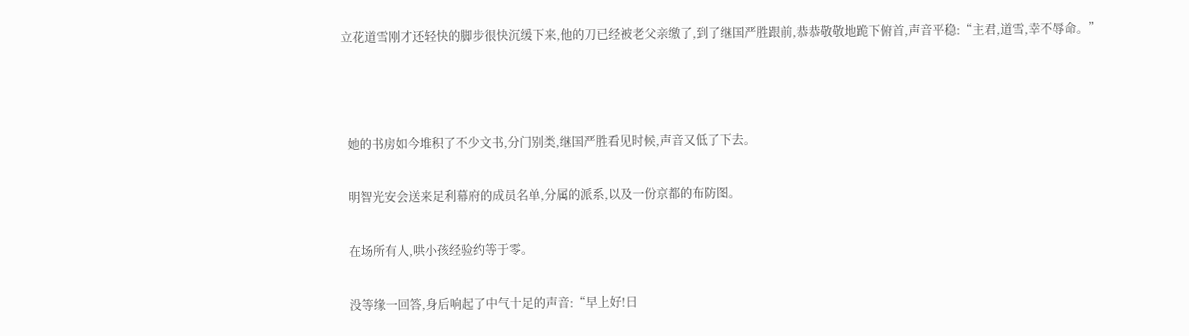立花道雪刚才还轻快的脚步很快沉缓下来,他的刀已经被老父亲缴了,到了继国严胜跟前,恭恭敬敬地跪下俯首,声音平稳:“主君,道雪,幸不辱命。”



  她的书房如今堆积了不少文书,分门别类,继国严胜看见时候,声音又低了下去。

  明智光安会送来足利幕府的成员名单,分属的派系,以及一份京都的布防图。

  在场所有人,哄小孩经验约等于零。

  没等缘一回答,身后响起了中气十足的声音:“早上好!日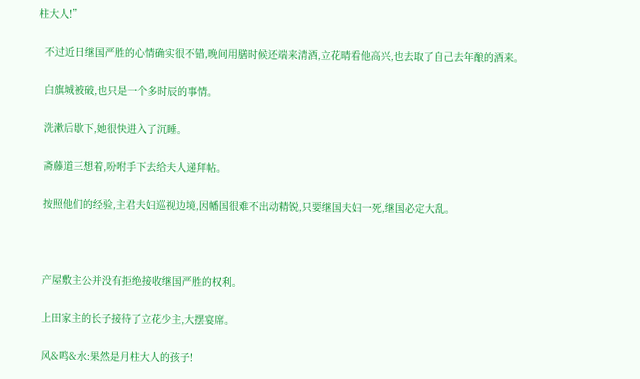柱大人!”

  不过近日继国严胜的心情确实很不错,晚间用膳时候还端来清酒,立花晴看他高兴,也去取了自己去年酿的酒来。

  白旗城被破,也只是一个多时辰的事情。

  洗漱后歇下,她很快进入了沉睡。

  斋藤道三想着,吩咐手下去给夫人递拜帖。

  按照他们的经验,主君夫妇巡视边境,因幡国很难不出动精锐,只要继国夫妇一死,继国必定大乱。



  产屋敷主公并没有拒绝接收继国严胜的权利。

  上田家主的长子接待了立花少主,大摆宴席。

  风&鸣&水:果然是月柱大人的孩子!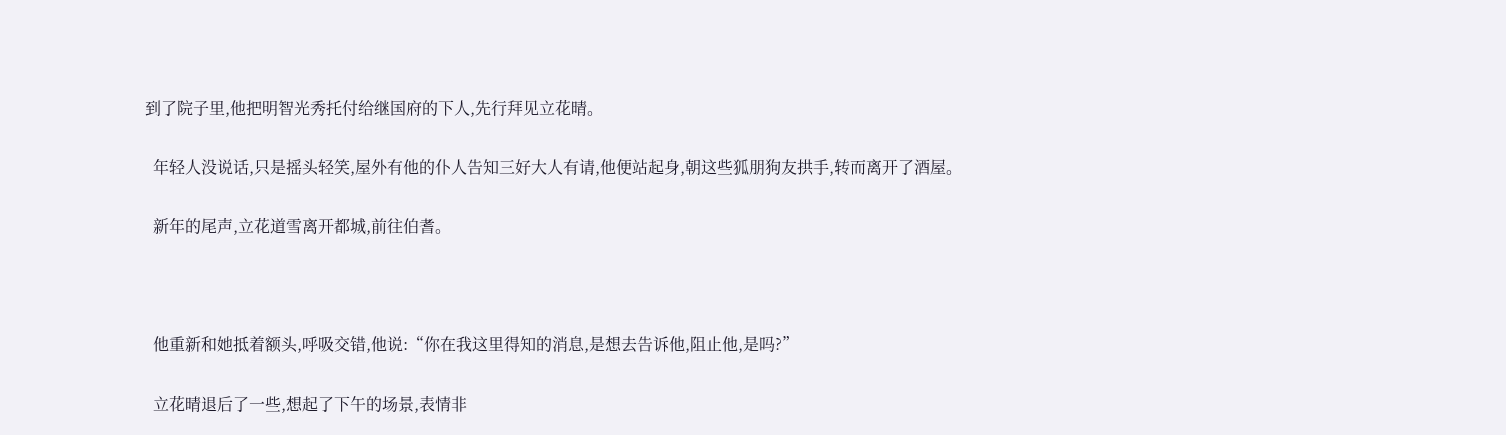到了院子里,他把明智光秀托付给继国府的下人,先行拜见立花晴。

  年轻人没说话,只是摇头轻笑,屋外有他的仆人告知三好大人有请,他便站起身,朝这些狐朋狗友拱手,转而离开了酒屋。

  新年的尾声,立花道雪离开都城,前往伯耆。



  他重新和她抵着额头,呼吸交错,他说:“你在我这里得知的消息,是想去告诉他,阻止他,是吗?”

  立花晴退后了一些,想起了下午的场景,表情非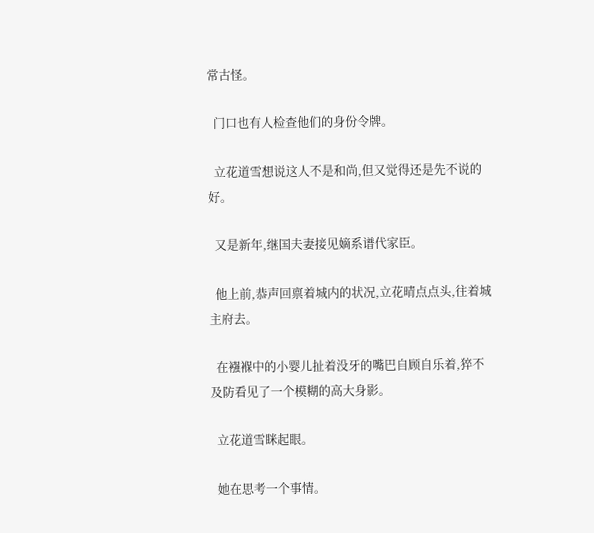常古怪。

  门口也有人检查他们的身份令牌。

  立花道雪想说这人不是和尚,但又觉得还是先不说的好。

  又是新年,继国夫妻接见嫡系谱代家臣。

  他上前,恭声回禀着城内的状况,立花晴点点头,往着城主府去。

  在襁褓中的小婴儿扯着没牙的嘴巴自顾自乐着,猝不及防看见了一个模糊的高大身影。

  立花道雪眯起眼。

  她在思考一个事情。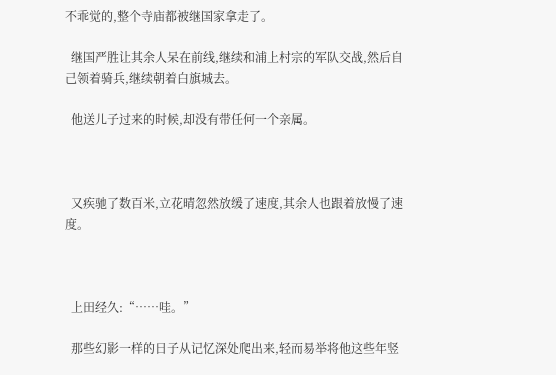不乖觉的,整个寺庙都被继国家拿走了。

  继国严胜让其余人呆在前线,继续和浦上村宗的军队交战,然后自己领着骑兵,继续朝着白旗城去。

  他送儿子过来的时候,却没有带任何一个亲属。



  又疾驰了数百米,立花晴忽然放缓了速度,其余人也跟着放慢了速度。



  上田经久:“……哇。”

  那些幻影一样的日子从记忆深处爬出来,轻而易举将他这些年竖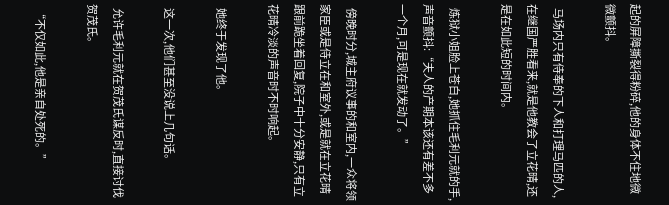起的屏障撕裂得粉碎,他的身体不住地微微颤抖。

  马场内只有侍奉的下人和打理马匹的人,在继国严胜看来,就是他教会了立花晴,还是在如此短的时间内。

  炼狱小姐脸上苍白,她抓住毛利元就的手,声音颤抖:“夫人的产期本该还有差不多一个月,可是现在就发动了。”

  傍晚时分,城主府议事的和室内,一众将领家臣或是侍立在和室外,或是就在立花晴跟前跪坐着回复,院子中十分安静,只有立花晴冷淡的声音时不时响起。

  她终于发现了他。

  这一次,他们甚至没说上几句话。

  允许毛利元就在贺茂氏谋反时,直接讨伐贺茂氏。

  “不仅如此,他是亲自处死的。”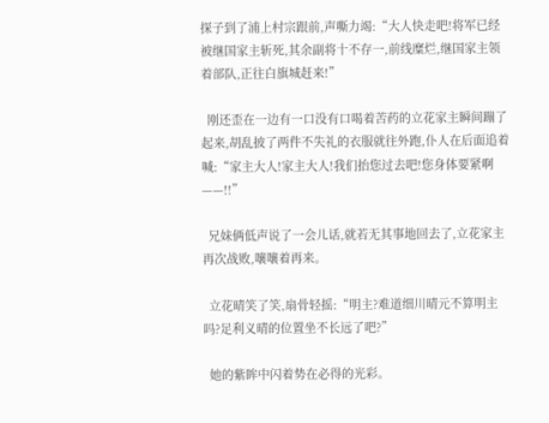探子到了浦上村宗跟前,声嘶力竭:“大人快走吧!将军已经被继国家主斩死,其余副将十不存一,前线糜烂,继国家主领着部队,正往白旗城赶来!”

  刚还歪在一边有一口没有口喝着苦药的立花家主瞬间蹦了起来,胡乱披了两件不失礼的衣服就往外跑,仆人在后面追着喊:“家主大人!家主大人!我们抬您过去吧!您身体要紧啊——!!”

  兄妹俩低声说了一会儿话,就若无其事地回去了,立花家主再次战败,嚷嚷着再来。

  立花晴笑了笑,扇骨轻摇:“明主?难道细川晴元不算明主吗?足利义晴的位置坐不长远了吧?”

  她的紫眸中闪着势在必得的光彩。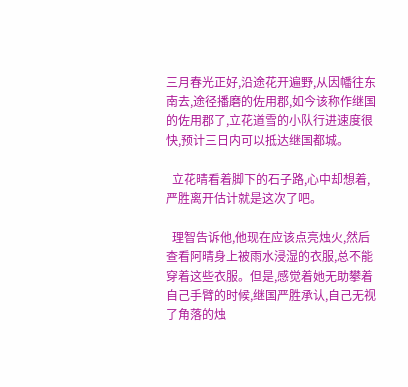三月春光正好,沿途花开遍野,从因幡往东南去,途径播磨的佐用郡,如今该称作继国的佐用郡了,立花道雪的小队行进速度很快,预计三日内可以抵达继国都城。

  立花晴看着脚下的石子路,心中却想着,严胜离开估计就是这次了吧。

  理智告诉他,他现在应该点亮烛火,然后查看阿晴身上被雨水浸湿的衣服,总不能穿着这些衣服。但是,感觉着她无助攀着自己手臂的时候,继国严胜承认,自己无视了角落的烛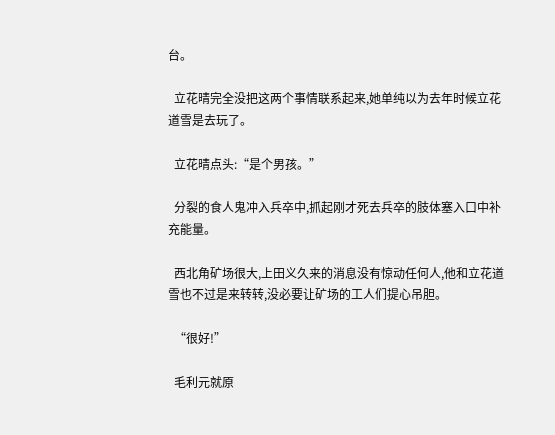台。

  立花晴完全没把这两个事情联系起来,她单纯以为去年时候立花道雪是去玩了。

  立花晴点头:“是个男孩。”

  分裂的食人鬼冲入兵卒中,抓起刚才死去兵卒的肢体塞入口中补充能量。

  西北角矿场很大,上田义久来的消息没有惊动任何人,他和立花道雪也不过是来转转,没必要让矿场的工人们提心吊胆。

  “很好!”

  毛利元就原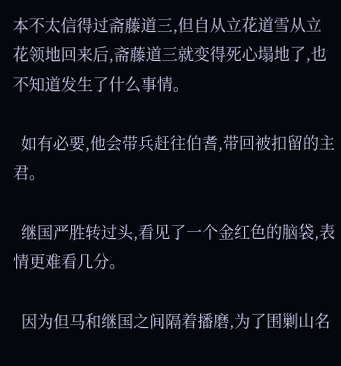本不太信得过斋藤道三,但自从立花道雪从立花领地回来后,斋藤道三就变得死心塌地了,也不知道发生了什么事情。

  如有必要,他会带兵赶往伯耆,带回被扣留的主君。

  继国严胜转过头,看见了一个金红色的脑袋,表情更难看几分。

  因为但马和继国之间隔着播磨,为了围剿山名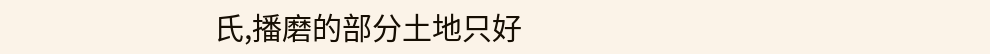氏,播磨的部分土地只好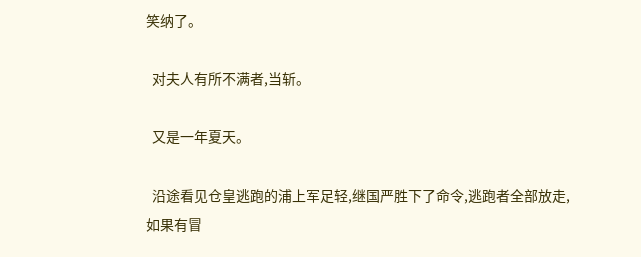笑纳了。

  对夫人有所不满者,当斩。

  又是一年夏天。

  沿途看见仓皇逃跑的浦上军足轻,继国严胜下了命令,逃跑者全部放走,如果有冒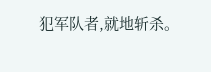犯军队者,就地斩杀。